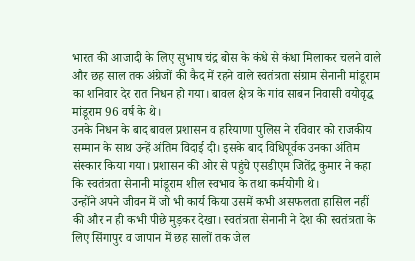भारत की आजादी के लिए सुभाष चंद्र बोस के कंधे से कंधा मिलाकर चलने वाले और छह साल तक अंग्रेजों की कैद में रहने वाले स्वतंत्रता संग्राम सेनानी मांडूराम का शनिवार देर रात निधन हो गया। बावल क्षेत्र के गांव साबन निवासी वयोवृद्ध मांडूराम 96 वर्ष के थे।
उनके निधन के बाद बावल प्रशासन व हरियाणा पुलिस ने रविवार को राजकीय सम्मान के साथ उन्हें अंतिम विदाई दी। इसके बाद विधिपूर्वक उनका अंतिम संस्कार किया गया। प्रशासन की ओर से पहुंचे एसडीएम जितेंद्र कुमार ने कहा कि स्वतंत्रता सेनानी मांडूराम शील स्वभाव के तथा कर्मयोगी थे।
उन्होंने अपने जीवन में जो भी कार्य किया उसमें कभी असफलता हासिल नहीं की और न ही कभी पीछे मुड़कर देखा। स्वतंत्रता सेनानी ने देश की स्वतंत्रता के लिए सिंगापुर व जापान में छह सालों तक जेल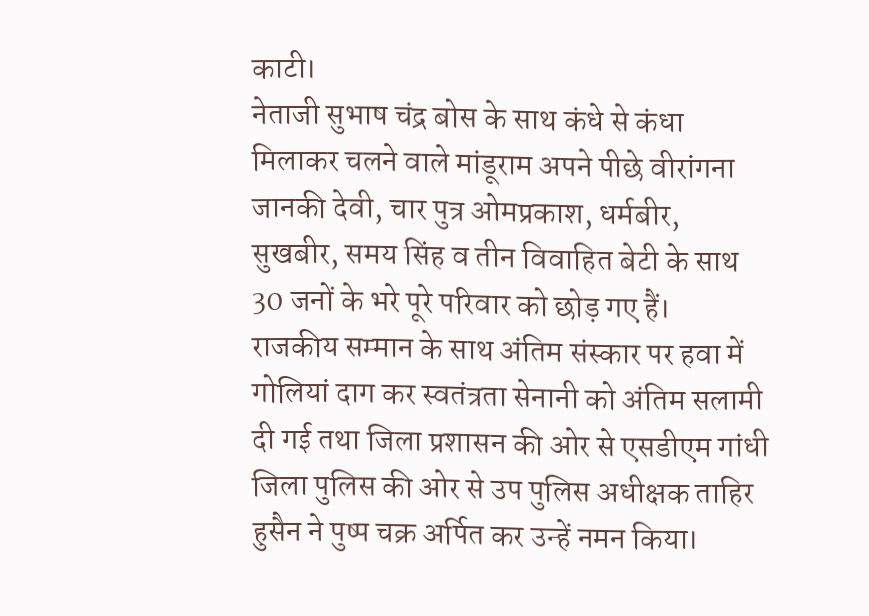काटी।
नेताजी सुभाष चंद्र बोस के साथ कंधे से कंधा मिलाकर चलने वाले मांडूराम अपने पीछे वीरांगना जानकी देवी, चार पुत्र ओमप्रकाश, धर्मबीर, सुखबीर, समय सिंह व तीन विवाहित बेटी के साथ 30 जनों के भरे पूरे परिवार को छोड़ गए हैं।
राजकीय सम्मान के साथ अंतिम संस्कार पर हवा में गोलियां दाग कर स्वतंत्रता सेनानी को अंतिम सलामी दी गई तथा जिला प्रशासन की ओर से एसडीएम गांधी जिला पुलिस की ओर से उप पुलिस अधीक्षक ताहिर हुसैन ने पुष्प चक्र अर्पित कर उन्हें नमन किया।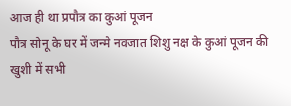आज ही था प्रपौत्र का कुआं पूजन
पौत्र सोनू के घर में जन्मे नवजात शिशु नक्ष के कुआं पूजन की खुशी में सभी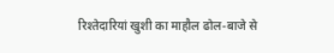रिश्तेदारियां खुशी का माहौल ढोल-बाजे से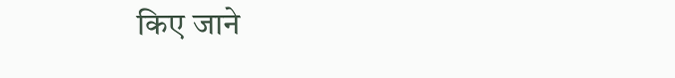किए जाने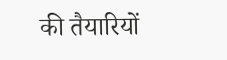की तैयारियों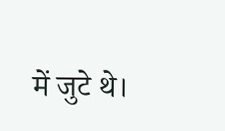में जुटे थे।